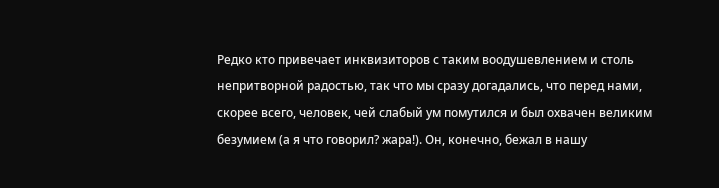Редко кто привечает инквизиторов с таким воодушевлением и столь непритворной радостью, так что мы сразу догадались, что перед нами, скорее всего, человек, чей слабый ум помутился и был охвачен великим безумием (а я что говорил? жара!). Он, конечно, бежал в нашу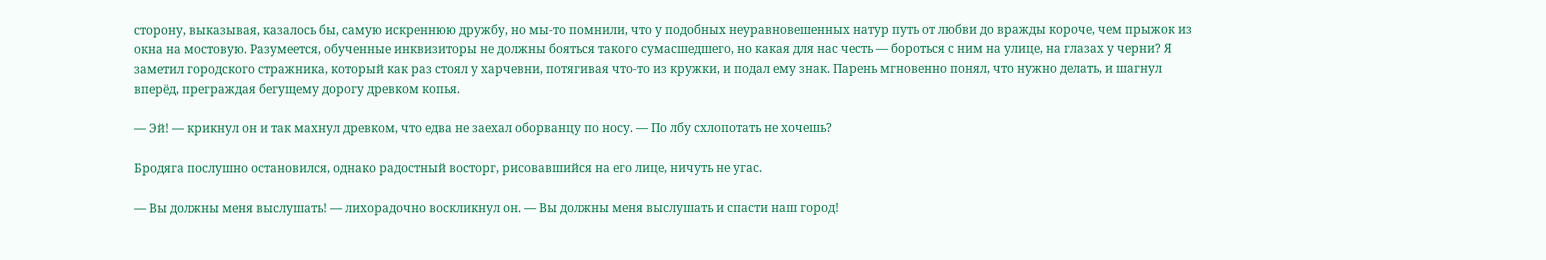сторону, выказывая, казалось бы, самую искреннюю дружбу, но мы-то помнили, что у подобных неуравновешенных натур путь от любви до вражды короче, чем прыжок из окна на мостовую. Разумеется, обученные инквизиторы не должны бояться такого сумасшедшего, но какая для нас честь — бороться с ним на улице, на глазах у черни? Я заметил городского стражника, который как раз стоял у харчевни, потягивая что-то из кружки, и подал ему знак. Парень мгновенно понял, что нужно делать, и шагнул вперёд, преграждая бегущему дорогу древком копья.

— Эй! — крикнул он и так махнул древком, что едва не заехал оборванцу по носу. — По лбу схлопотать не хочешь?

Бродяга послушно остановился, однако радостный восторг, рисовавшийся на его лице, ничуть не угас.

— Вы должны меня выслушать! — лихорадочно воскликнул он. — Вы должны меня выслушать и спасти наш город!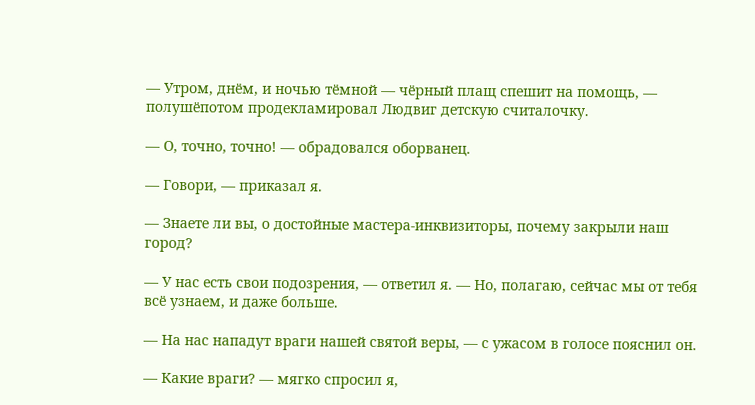— Утром, днём, и ночью тёмной — чёрный плащ спешит на помощь, — полушёпотом продекламировал Людвиг детскую считалочку.

— О, точно, точно! — обрадовался оборванец.

— Говори, — приказал я.

— Знаете ли вы, о достойные мастера-инквизиторы, почему закрыли наш город?

— У нас есть свои подозрения, — ответил я. — Но, полагаю, сейчас мы от тебя всё узнаем, и даже больше.

— На нас нападут враги нашей святой веры, — с ужасом в голосе пояснил он.

— Какие враги? — мягко спросил я,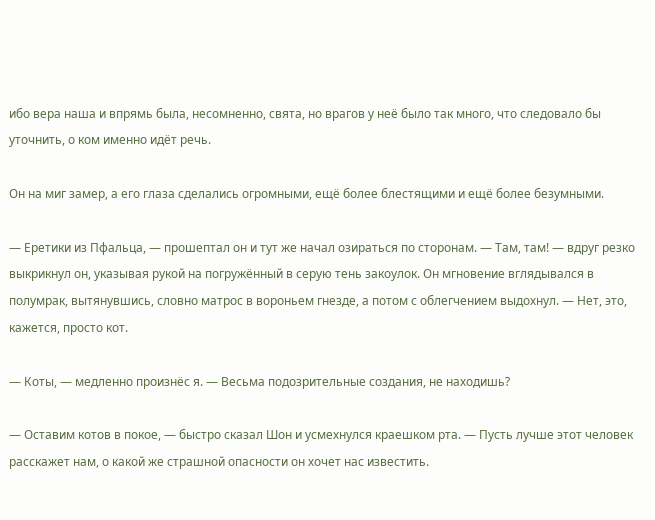ибо вера наша и впрямь была, несомненно, свята, но врагов у неё было так много, что следовало бы уточнить, о ком именно идёт речь.

Он на миг замер, а его глаза сделались огромными, ещё более блестящими и ещё более безумными.

— Еретики из Пфальца, — прошептал он и тут же начал озираться по сторонам. — Там, там! — вдруг резко выкрикнул он, указывая рукой на погружённый в серую тень закоулок. Он мгновение вглядывался в полумрак, вытянувшись, словно матрос в вороньем гнезде, а потом с облегчением выдохнул. — Нет, это, кажется, просто кот.

— Коты, — медленно произнёс я. — Весьма подозрительные создания, не находишь?

— Оставим котов в покое, — быстро сказал Шон и усмехнулся краешком рта. — Пусть лучше этот человек расскажет нам, о какой же страшной опасности он хочет нас известить.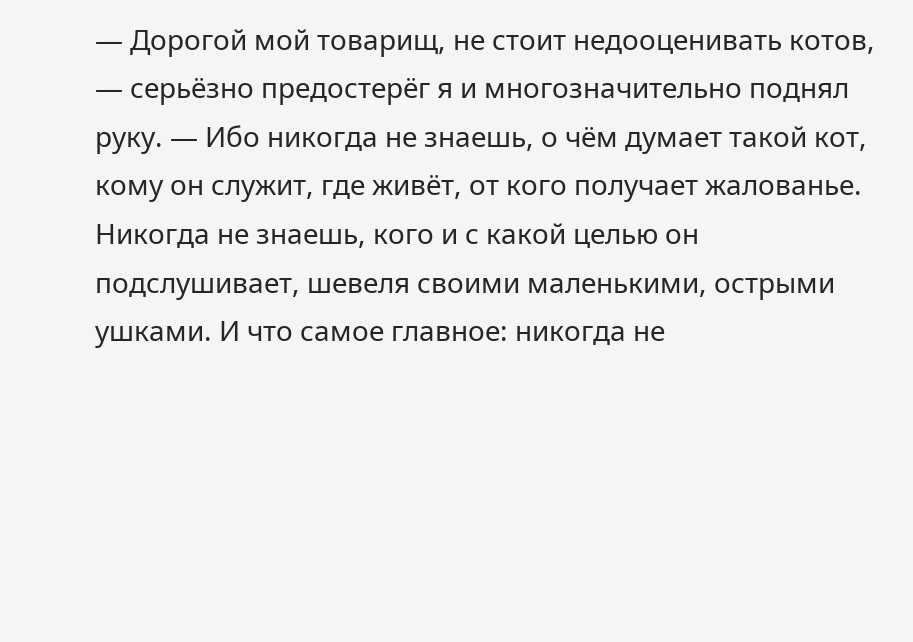— Дорогой мой товарищ, не стоит недооценивать котов, — серьёзно предостерёг я и многозначительно поднял руку. — Ибо никогда не знаешь, о чём думает такой кот, кому он служит, где живёт, от кого получает жалованье. Никогда не знаешь, кого и с какой целью он подслушивает, шевеля своими маленькими, острыми ушками. И что самое главное: никогда не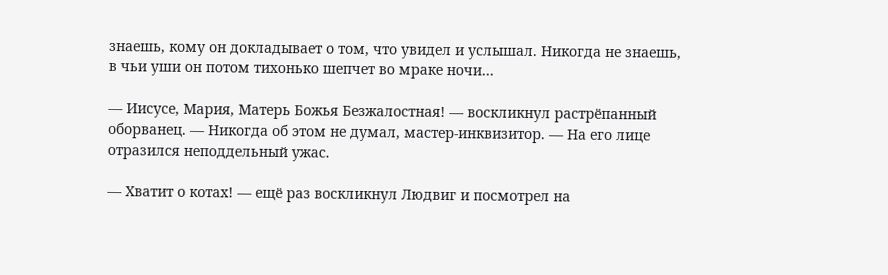знаешь, кому он докладывает о том, что увидел и услышал. Никогда не знаешь, в чьи уши он потом тихонько шепчет во мраке ночи…

— Иисусе, Мария, Матерь Божья Безжалостная! — воскликнул растрёпанный оборванец. — Никогда об этом не думал, мастер-инквизитор. — На его лице отразился неподдельный ужас.

— Хватит о котах! — ещё раз воскликнул Людвиг и посмотрел на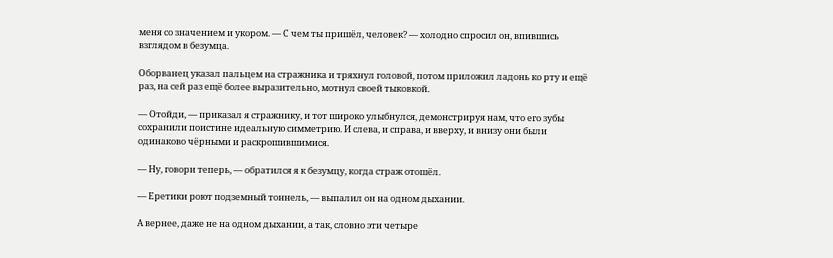меня со значением и укором. — С чем ты пришёл, человек? — холодно спросил он, впившись взглядом в безумца.

Оборванец указал пальцем на стражника и тряхнул головой, потом приложил ладонь ко рту и ещё раз, на сей раз ещё более выразительно, мотнул своей тыковкой.

— Отойди, — приказал я стражнику, и тот широко улыбнулся, демонстрируя нам, что его зубы сохранили поистине идеальную симметрию. И слева, и справа, и вверху, и внизу они были одинаково чёрными и раскрошившимися.

— Ну, говори теперь, — обратился я к безумцу, когда страж отошёл.

— Еретики роют подземный тоннель, — выпалил он на одном дыхании.

А вернее, даже не на одном дыхании, а так, словно эти четыре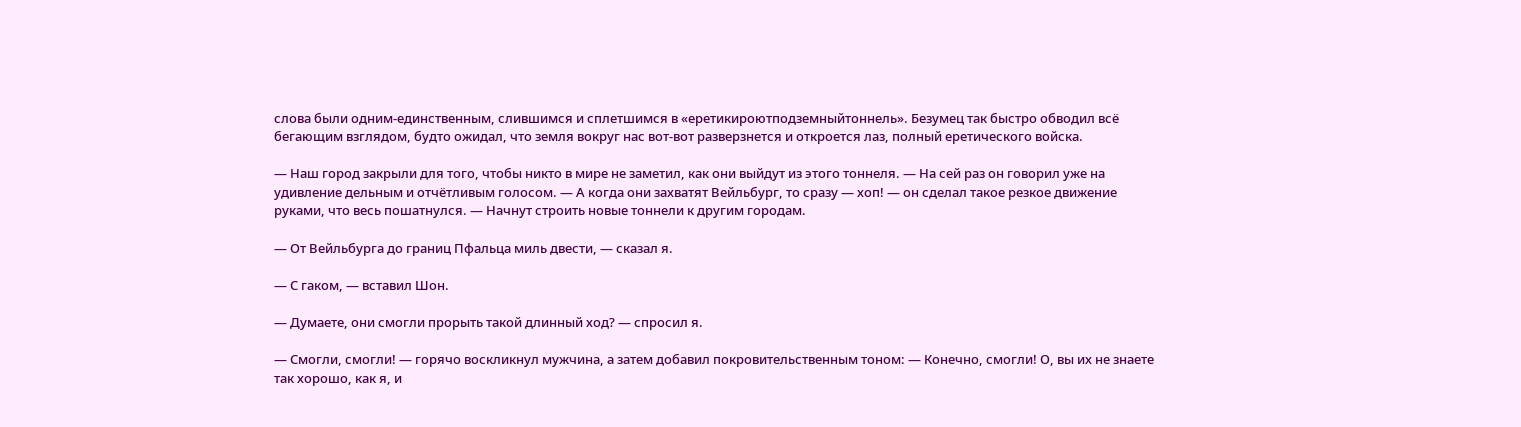слова были одним-единственным, слившимся и сплетшимся в «еретикироютподземныйтоннель». Безумец так быстро обводил всё бегающим взглядом, будто ожидал, что земля вокруг нас вот-вот разверзнется и откроется лаз, полный еретического войска.

— Наш город закрыли для того, чтобы никто в мире не заметил, как они выйдут из этого тоннеля. — На сей раз он говорил уже на удивление дельным и отчётливым голосом. — А когда они захватят Вейльбург, то сразу — хоп! — он сделал такое резкое движение руками, что весь пошатнулся. — Начнут строить новые тоннели к другим городам.

— От Вейльбурга до границ Пфальца миль двести, — сказал я.

— С гаком, — вставил Шон.

— Думаете, они смогли прорыть такой длинный ход? — спросил я.

— Смогли, смогли! — горячо воскликнул мужчина, а затем добавил покровительственным тоном: — Конечно, смогли! О, вы их не знаете так хорошо, как я, и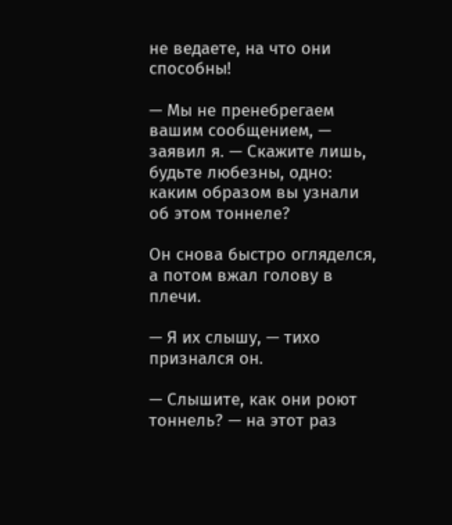не ведаете, на что они способны!

— Мы не пренебрегаем вашим сообщением, — заявил я. — Скажите лишь, будьте любезны, одно: каким образом вы узнали об этом тоннеле?

Он снова быстро огляделся, а потом вжал голову в плечи.

— Я их слышу, — тихо признался он.

— Слышите, как они роют тоннель? — на этот раз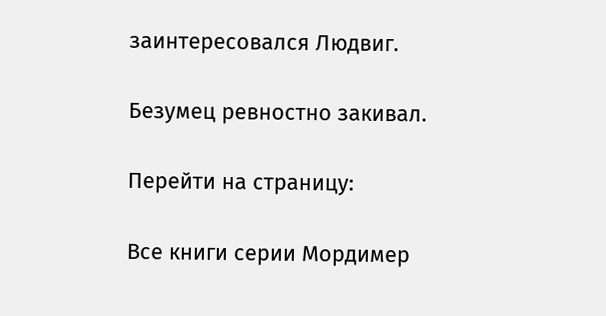заинтересовался Людвиг.

Безумец ревностно закивал.

Перейти на страницу:

Все книги серии Мордимер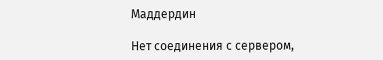Маддердин

Нет соединения с сервером,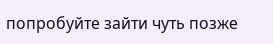попробуйте зайти чуть позже